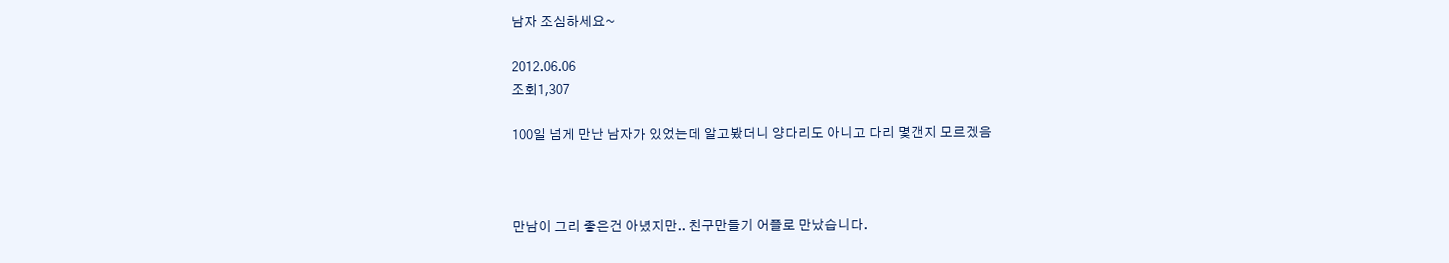남자 조심하세요~

2012.06.06
조회1,307

100일 넘게 만난 남자가 있었는데 알고봤더니 양다리도 아니고 다리 몇갠지 모르겠음



만남이 그리 좋은건 아녔지만.. 친구만들기 어플로 만났습니다.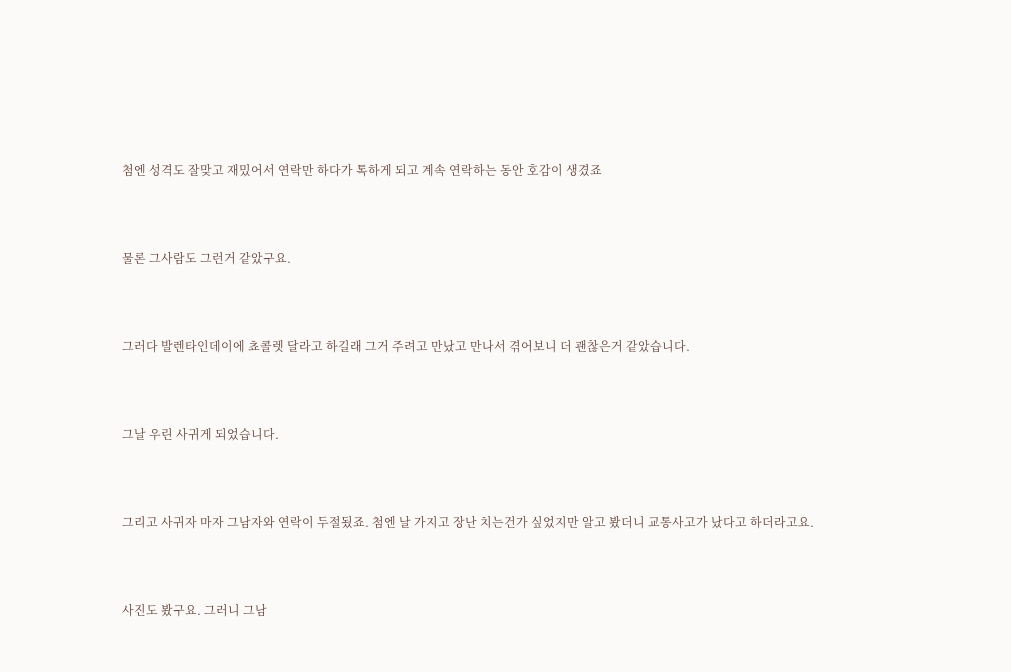첨엔 성격도 잘맞고 재밌어서 연락만 하다가 톡하게 되고 계속 연락하는 동안 호감이 생겼죠



물론 그사람도 그런거 같았구요.



그러다 발렌타인데이에 쵸콜렛 달라고 하길래 그거 주려고 만났고 만나서 겪어보니 더 괜찮은거 같았습니다.



그날 우린 사귀게 되었습니다.



그리고 사귀자 마자 그남자와 연락이 두절됬죠. 첨엔 날 가지고 장난 치는건가 싶었지만 알고 봤더니 교통사고가 났다고 하더라고요.



사진도 봤구요. 그러니 그남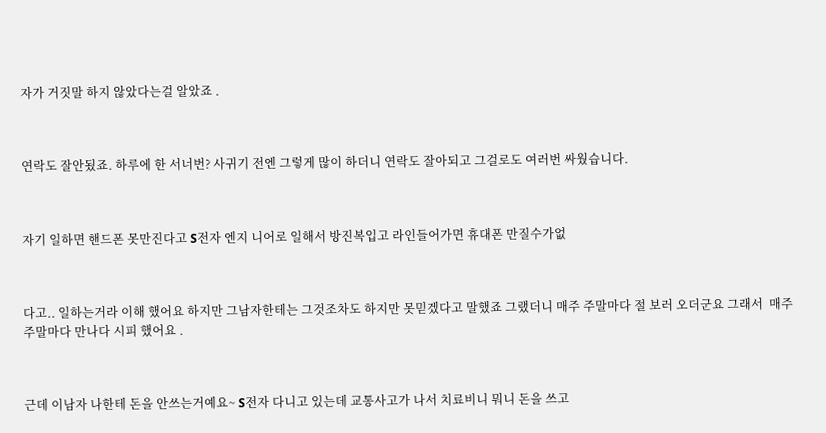자가 거짓말 하지 않았다는걸 알았죠 .



연락도 잘안됬죠. 하루에 한 서너번? 사귀기 전엔 그렇게 많이 하더니 연락도 잘아되고 그걸로도 여러번 싸웠습니다.



자기 일하면 핸드폰 못만진다고 S전자 엔지 니어로 일해서 방진복입고 라인들어가면 휴대폰 만질수가없



다고.. 일하는거라 이해 했어요 하지만 그남자한테는 그것조차도 하지만 못믿겠다고 말했죠 그랬더니 매주 주말마다 절 보러 오더군요 그래서  매주 주말마다 만나다 시피 했어요 .



근데 이남자 나한테 돈을 안쓰는거예요~ S전자 다니고 있는데 교통사고가 나서 치료비니 뭐니 돈을 쓰고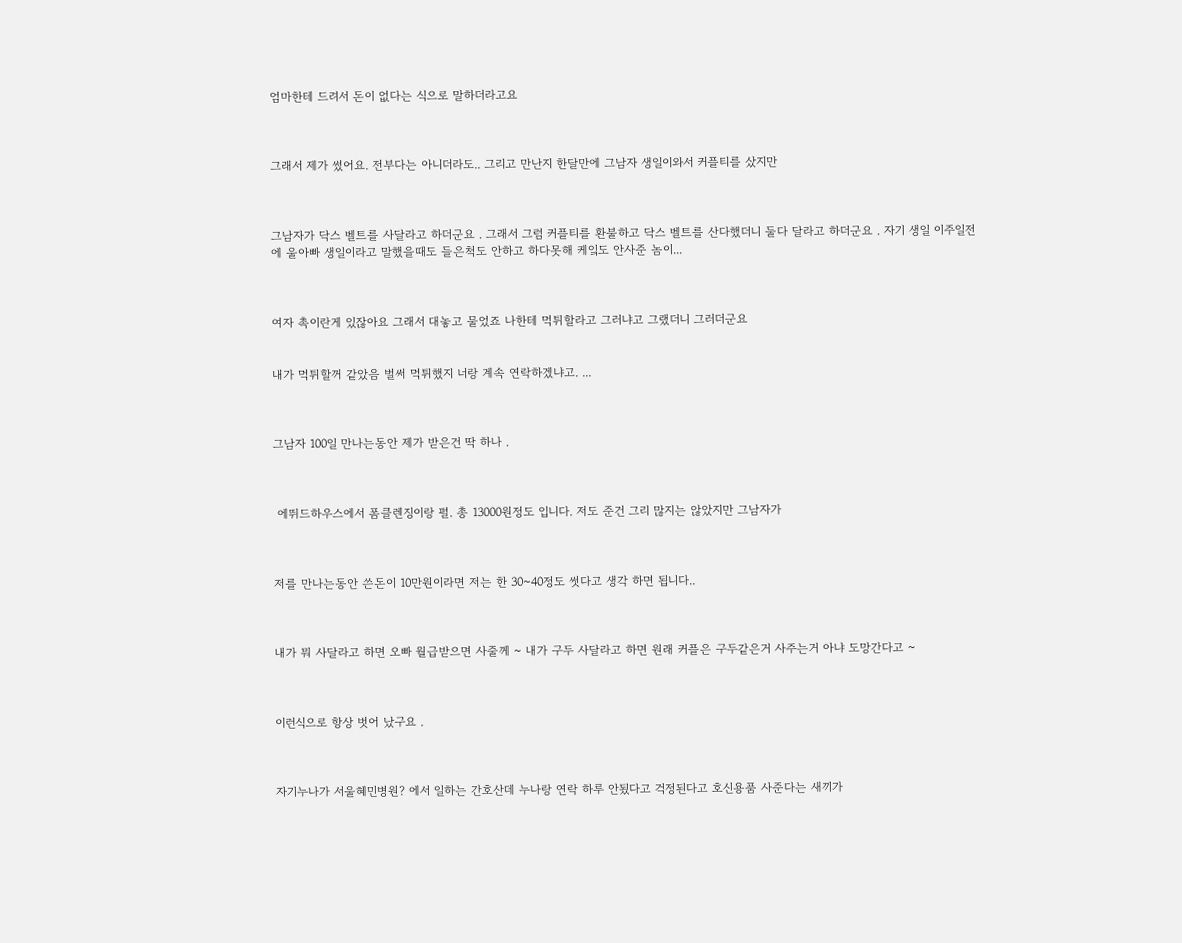엄마한테 드려서 돈이 없다는 식으로 말하더라고요



그래서 제가 썼어요. 전부다는 아니더라도.. 그리고 만난지 한달만에 그남자 생일이와서 커플티를 샀지만



그남자가 닥스 벨트를 사달라고 하더군요 . 그래서 그럼 커플티를 환불하고 닥스 벨트를 산다했더니 둘다 달라고 하더군요 . 자기 생일 이주일전에 울아빠 생일이라고 말했을때도 들은척도 안하고 하다못해 케잌도 안사준 놈이...



여자 촉이란게 있잖아요 그래서 대놓고 물었죠 나한테 먹튀할라고 그러냐고 그랬더니 그러더군요


내가 먹튀할꺼 같았음 벌써 먹튀했지 너랑 계속 연락하겠냐고. ...



그남자 100일 만나는동안 제가 받은건 딱 하나 .



 에뛰드하우스에서 폼클렌징이랑 펄. 총 13000원정도 입니다. 저도 준건 그리 많지는 않았지만 그남자가



저를 만나는동안 쓴돈이 10만원이라면 저는 한 30~40정도 썻다고 생각 하면 됩니다..



내가 뭐 사달라고 하면 오빠 월급받으면 사줄께 ~ 내가 구두 사달라고 하면 원래 커플은 구두같은거 사주는거 아냐 도망간다고 ~



이런식으로 항상 벗어 났구요 .



자기누나가 서울혜민병원? 에서 일하는 간호산데 누나랑 연락 하루 안됬다고 걱정된다고 호신용품 사준다는 새끼가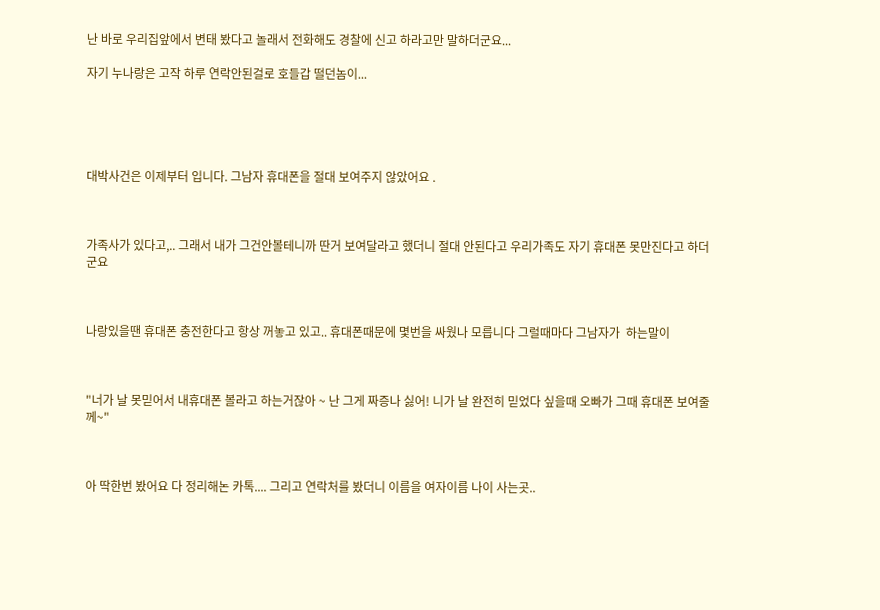난 바로 우리집앞에서 변태 봤다고 놀래서 전화해도 경찰에 신고 하라고만 말하더군요...

자기 누나랑은 고작 하루 연락안된걸로 호들갑 떨던놈이...





대박사건은 이제부터 입니다. 그남자 휴대폰을 절대 보여주지 않았어요 .



가족사가 있다고,.. 그래서 내가 그건안볼테니까 딴거 보여달라고 했더니 절대 안된다고 우리가족도 자기 휴대폰 못만진다고 하더군요



나랑있을땐 휴대폰 충전한다고 항상 꺼놓고 있고.. 휴대폰때문에 몇번을 싸웠나 모릅니다 그럴때마다 그남자가  하는말이



"너가 날 못믿어서 내휴대폰 볼라고 하는거잖아 ~ 난 그게 짜증나 싫어! 니가 날 완전히 믿었다 싶을때 오빠가 그때 휴대폰 보여줄께~"



아 딱한번 봤어요 다 정리해논 카톡.... 그리고 연락처를 봤더니 이름을 여자이름 나이 사는곳..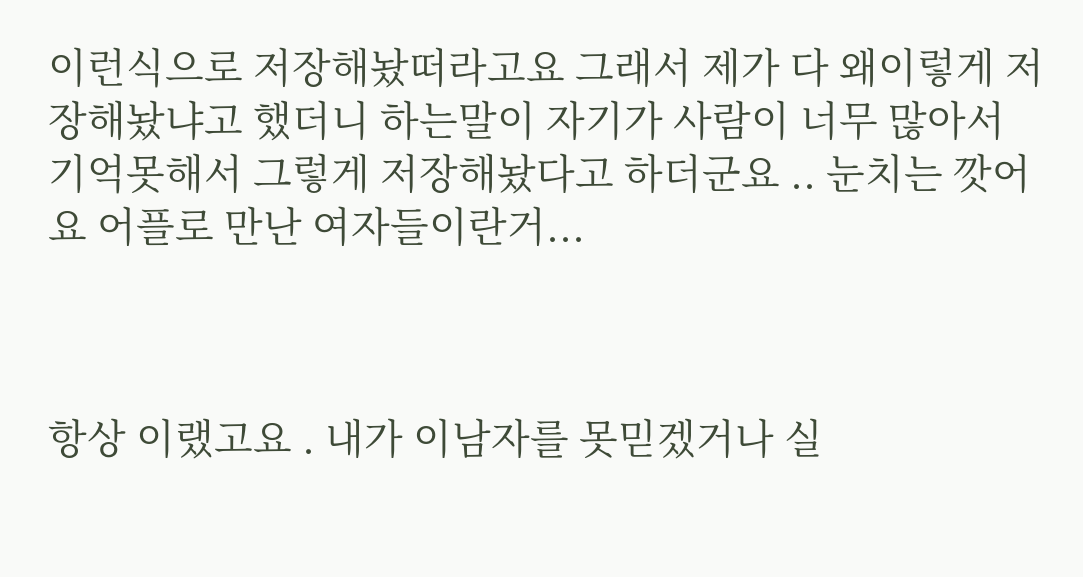이런식으로 저장해놨떠라고요 그래서 제가 다 왜이렇게 저장해놨냐고 했더니 하는말이 자기가 사람이 너무 많아서 기억못해서 그렇게 저장해놨다고 하더군요 .. 눈치는 깟어요 어플로 만난 여자들이란거...



항상 이랬고요 . 내가 이남자를 못믿겠거나 실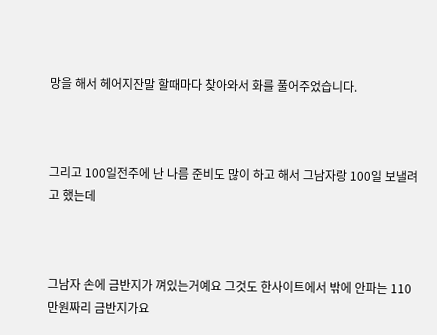망을 해서 헤어지잔말 할때마다 찾아와서 화를 풀어주었습니다.



그리고 100일전주에 난 나름 준비도 많이 하고 해서 그남자랑 100일 보낼려고 했는데



그남자 손에 금반지가 껴있는거예요 그것도 한사이트에서 밖에 안파는 110만원짜리 금반지가요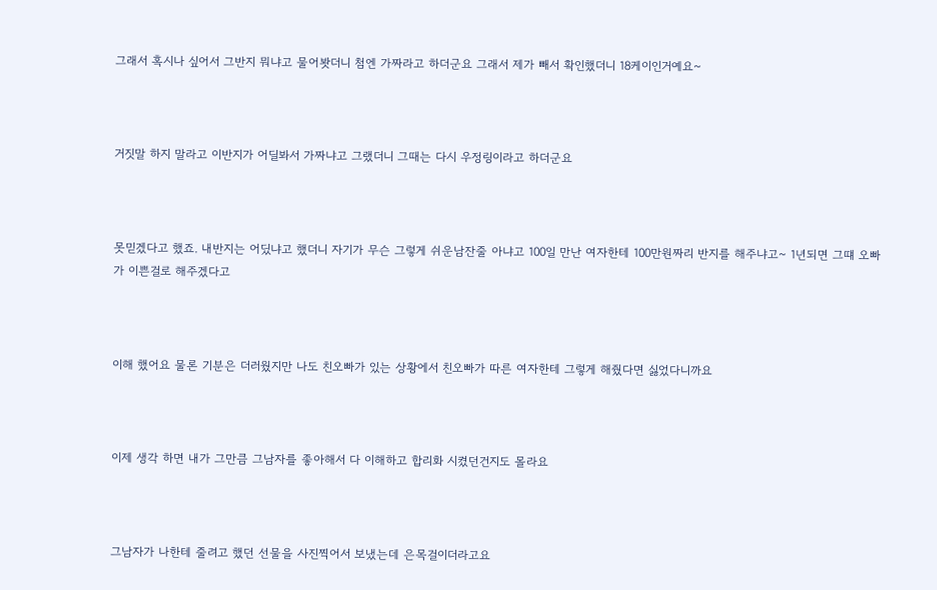그래서 혹시나 싶어서 그반지 뭐냐고 물어봣더니 첨엔 가짜라고 하더군요 그래서 제가 빼서 확인했더니 18케이인거예요~



거짓말 하지 말라고 이반지가 어딜봐서 가짜냐고 그랬더니 그때는 다시 우정링이라고 하더군요



못믿겠다고 했죠. 내반지는 어딨냐고 했더니 자기가 무슨 그렇게 쉬운남잔줄 아냐고 100일 만난 여자한테 100만원짜리 반지를 해주냐고~ 1년되면 그떄 오빠가 이쁜걸로 해주겠다고



이해 했어요 물론 기분은 더러웠지만 나도 친오빠가 있는 상황에서 친오빠가 따른 여자한테 그렇게 해줬다면 싫었다니까요



이제 생각 하면 내가 그만큼 그남자를 좋아해서 다 이해하고 합리화 시켰던건지도 몰라요



그남자가 나한테 줄려고 했던 선물을 사진찍어서 보냈는데 은목걸이더라고요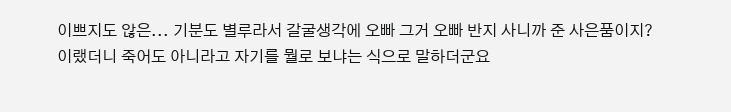이쁘지도 않은... 기분도 별루라서 갈굴생각에 오빠 그거 오빠 반지 사니까 준 사은품이지? 이랬더니 죽어도 아니라고 자기를 뭘로 보냐는 식으로 말하더군요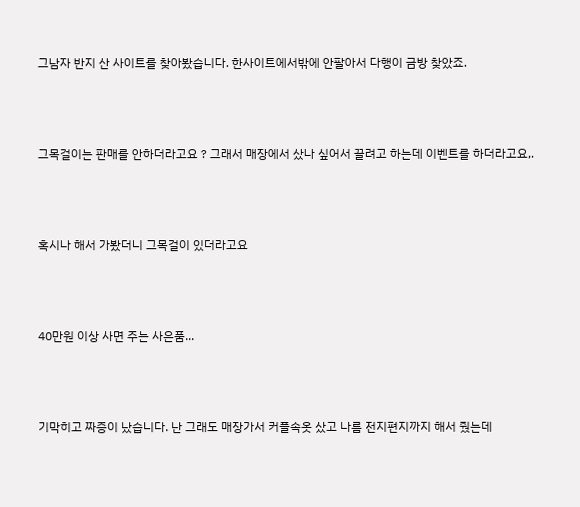그남자 반지 산 사이트를 찾아봤습니다. 한사이트에서밖에 안팔아서 다행이 금방 찾았죠.



그목걸이는 판매를 안하더라고요 ? 그래서 매장에서 샀나 싶어서 끌려고 하는데 이벤트를 하더라고요,.



혹시나 해서 가봤더니 그목걸이 있더라고요



40만원 이상 사면 주는 사은품...



기막히고 짜증이 났습니다. 난 그래도 매장가서 커플속옷 샀고 나름 전지편지까지 해서 줬는데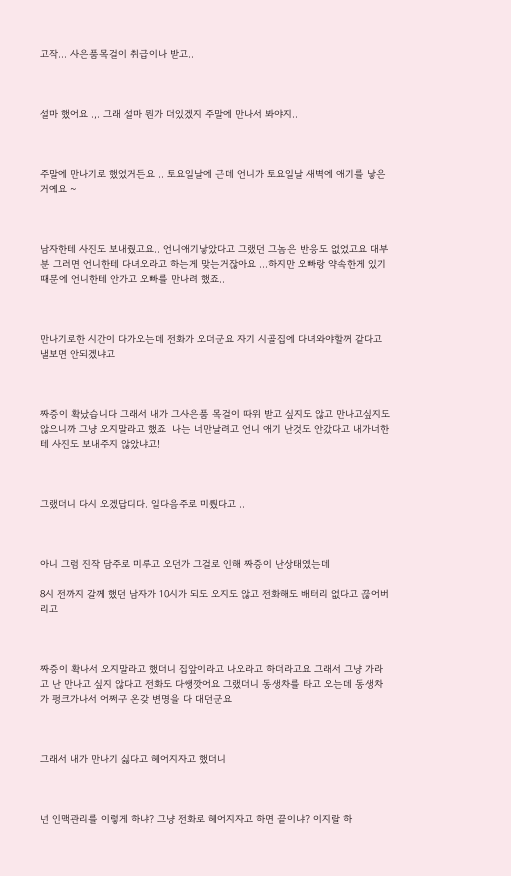고작... 사은품목걸이 취급이나 받고..



설마 했어요 .,. 그래 설마 뭔가 더있겠지 주말에 만나서 봐야지..



주말에 만나기로 했었거든요 .. 토요일날에 근데 언니가 토요일날 새벽에 애기를 낳은거예요 ~



남자한테 사진도 보내줬고요.. 언니애기낳았다고 그랬던 그놈은 반응도 없었고요 대부분 그러면 언니한테 다녀오라고 하는게 맞는거잖아요 ...하지만 오빠랑 약속한게 있기때문에 언니한테 안가고 오빠를 만나려 했죠..



만나기로한 시간이 다가오는데 전화가 오더군요 자기 시골집에 다녀와야할꺼 같다고 낼보면 안되겠냐고



짜증이 확났습니다 그래서 내가 그사은품 목걸이 따위 받고 싶지도 않고 만나고싶지도 않으니까 그냥 오지말라고 했죠  나는 너만날려고 언니 애기 난것도 안갔다고 내가너한테 사진도 보내주지 않았냐고!



그랬더니 다시 오겠답디다. 일다음주로 미뤘다고 ..



아니 그럼 진작 담주로 미루고 오던가 그걸로 인해 짜증이 난상태였는데

8시 전까지 갈께 했던 남자가 10시가 되도 오지도 않고 전화해도 배터리 없다고 끊어버리고



짜증이 확나서 오지말라고 했더니 집앞이라고 나오라고 하더라고요 그래서 그냥 가라고 난 만나고 싶지 않다고 전화도 다쌩깟어요 그랬더니 동생차를 타고 오는데 동생차가 펑크가나서 어쩌구 온갖 변명을 다 대던군요



그래서 내가 만나기 싫다고 헤어지자고 했더니



넌 인맥관리를 이렇게 하냐? 그냥 전화로 헤어지자고 하면 끝이냐? 이지랄 하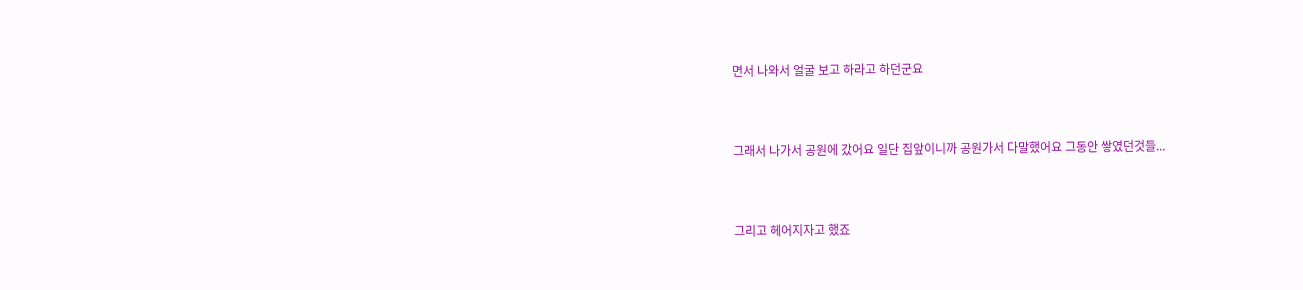면서 나와서 얼굴 보고 하라고 하던군요



그래서 나가서 공원에 갔어요 일단 집앞이니까 공원가서 다말했어요 그동안 쌓였던것들...



그리고 헤어지자고 했죠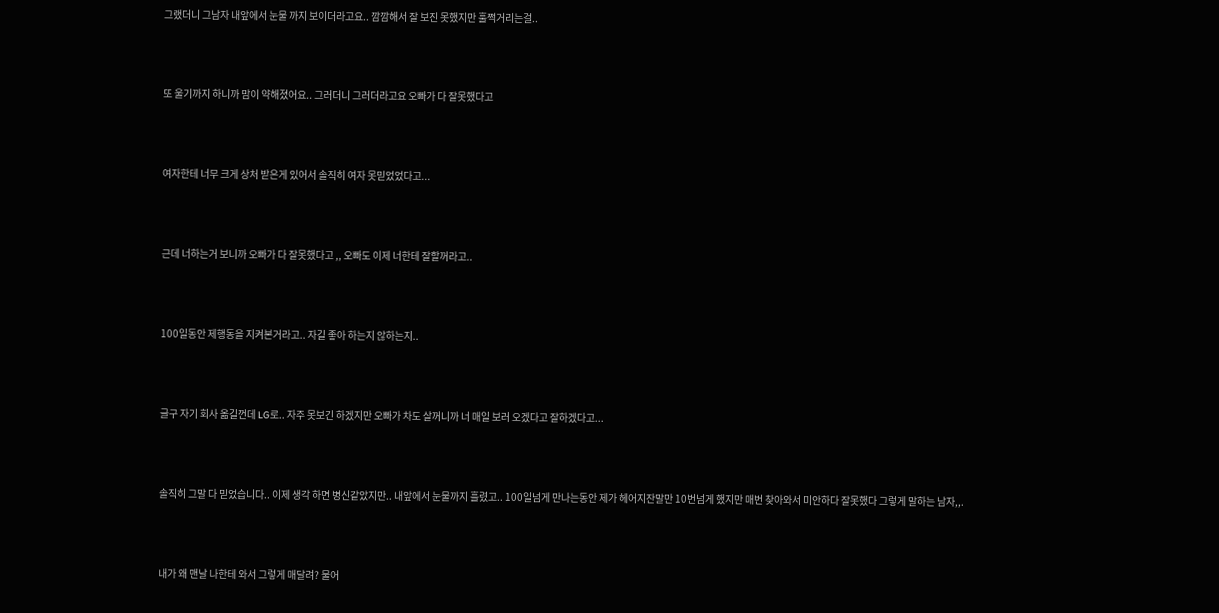그랬더니 그남자 내앞에서 눈물 까지 보이더라고요.. 깜깜해서 잘 보진 못했지만 훌쩍거리는걸..



또 울기까지 하니까 맘이 약해졌어요.. 그러더니 그러더라고요 오빠가 다 잘못했다고



여자한테 너무 크게 상처 받은게 있어서 솔직히 여자 못믿었었다고...



근데 너하는거 보니까 오빠가 다 잘못했다고 ,, 오빠도 이제 너한테 잘할꺼라고..



100일동안 제행동을 지켜본거라고.. 자길 좋아 하는지 않하는지..



글구 자기 회사 옮길껀데 LG로.. 자주 못보긴 하겠지만 오빠가 차도 살꺼니까 너 매일 보러 오겠다고 잘하겠다고...



솔직히 그말 다 믿었습니다.. 이제 생각 하면 병신같았지만.. 내앞에서 눈물까지 흘렸고.. 100일넘게 만나는동안 제가 헤어지잔말만 10번넘게 했지만 매번 찾아와서 미안하다 잘못했다 그렇게 말하는 남자,,.



내가 왜 맨날 나한테 와서 그렇게 매달려? 물어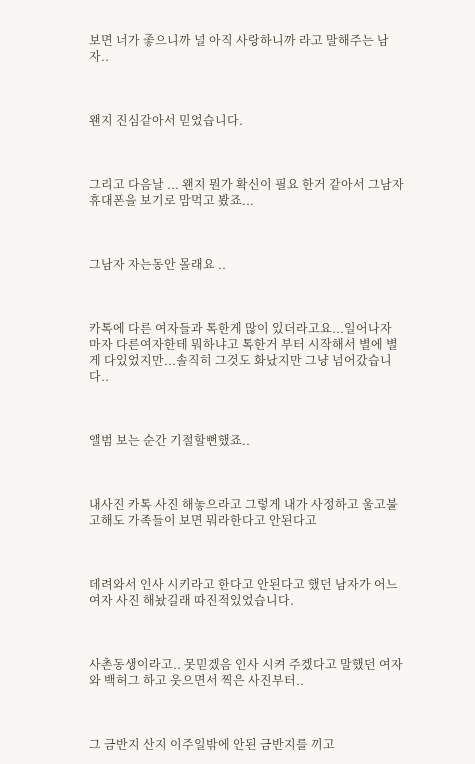보면 너가 좋으니까 널 아직 사랑하니까 라고 말해주는 남자..



왠지 진심같아서 믿었습니다.



그리고 다음날 ... 왠지 뭔가 확신이 필요 한거 같아서 그남자 휴대폰을 보기로 맘먹고 봤죠...



그남자 자는동안 몰래요 ..



카톡에 다른 여자들과 톡한게 많이 있더라고요...일어나자 마자 다른여자한테 뭐하냐고 톡한거 부터 시작해서 별에 별게 다있었지만...솔직히 그것도 화났지만 그냥 넘어갔습니다..



앨범 보는 순간 기절할뻔했죠..



내사진 카톡 사진 해놓으라고 그렇게 내가 사정하고 울고불고해도 가족들이 보면 뭐라한다고 안된다고



데려와서 인사 시키라고 한다고 안된다고 했던 남자가 어느여자 사진 해놨길래 따진적있었습니다.



사촌동생이라고.. 못믿겠음 인사 시켜 주겠다고 말했던 여자와 백허그 하고 웃으면서 찍은 사진부터..



그 금반지 산지 이주일밖에 안된 금반지를 끼고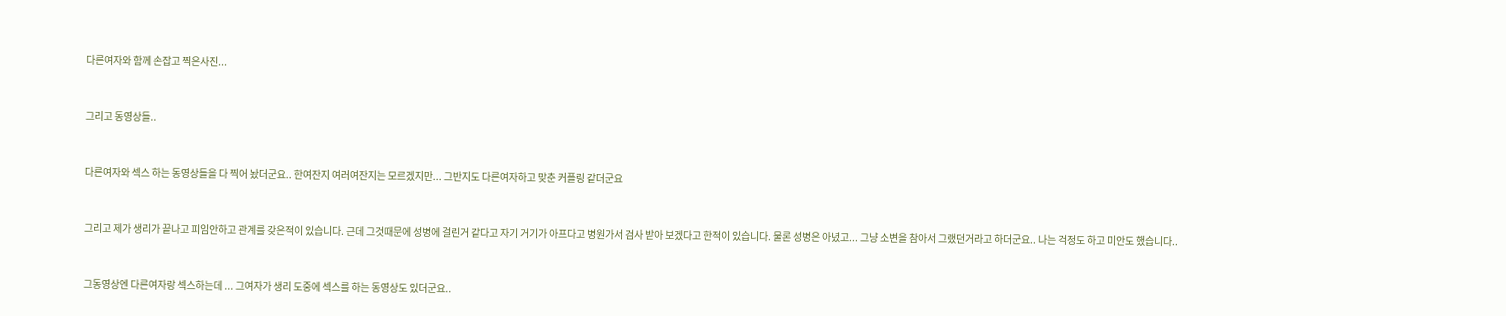다른여자와 함께 손잡고 찍은사진...



그리고 동영상들..



다른여자와 섹스 하는 동영상들을 다 찍어 놨더군요.. 한여잔지 여러여잔지는 모르겠지만... 그반지도 다른여자하고 맞춘 커플링 같더군요



그리고 제가 생리가 끝나고 피임안하고 관계를 갖은적이 있습니다. 근데 그것때문에 성병에 걸린거 같다고 자기 거기가 아프다고 병원가서 검사 받아 보겠다고 한적이 있습니다. 물론 성병은 아녔고... 그냥 소변을 참아서 그랬던거라고 하더군요.. 나는 걱정도 하고 미안도 했습니다..



그동영상엔 다른여자랑 섹스하는데 ... 그여자가 생리 도중에 섹스를 하는 동영상도 있더군요..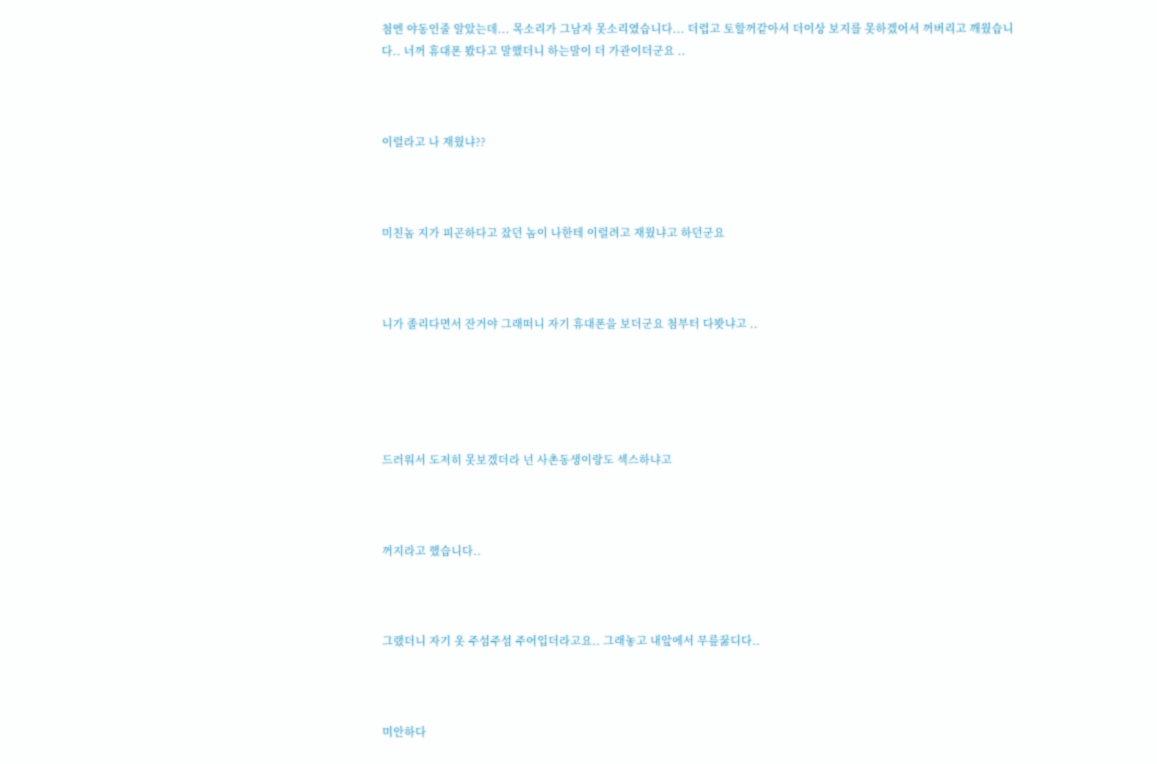첨엔 야동인줄 알았는데... 목소리가 그남자 못소리였습니다... 더럽고 토할꺼같아서 더이상 보지를 못하겠어서 꺼버리고 깨웠습니다.. 너꺼 휴대폰 봤다고 말했더니 하는말이 더 가관이더군요 ..



이럴라고 나 재웠냐??



미친놈 지가 피곤하다고 잤던 놈이 나한테 이럴려고 재웠냐고 하던군요



니가 졸리다면서 잔거야 그래떠니 자기 휴대폰을 보더군요 첨부터 다봣냐고 ..





드러워서 도저히 못보겠더라 넌 사촌동생이랑도 섹스하냐고



꺼지라고 했습니다..



그랬더니 자기 옷 주섬주섬 주어입더라고요.. 그래놓고 내앞에서 무릎꿇디다..



미안하다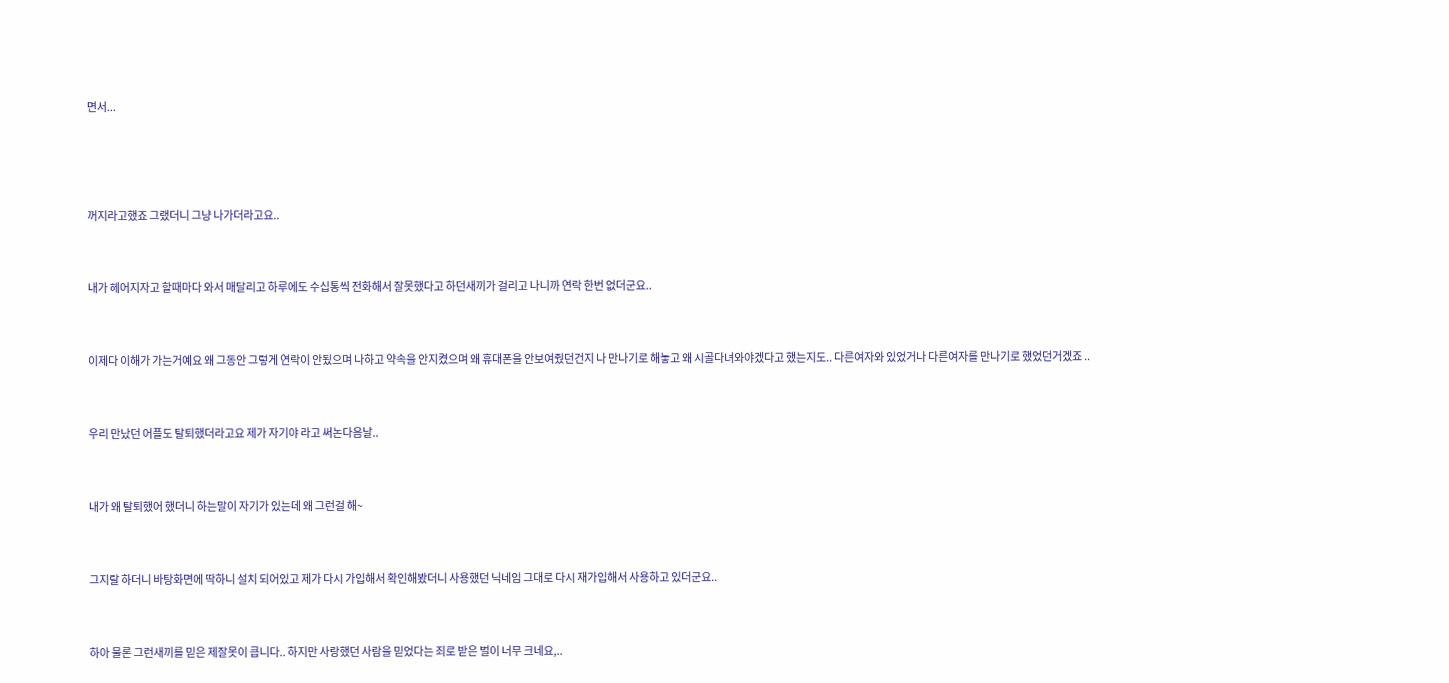면서...





꺼지라고했죠 그랬더니 그냥 나가더라고요..



내가 헤어지자고 할때마다 와서 매달리고 하루에도 수십통씩 전화해서 잘못했다고 하던새끼가 걸리고 나니까 연락 한번 없더군요..



이제다 이해가 가는거예요 왜 그동안 그렇게 연락이 안됬으며 나하고 약속을 안지켰으며 왜 휴대폰을 안보여줬던건지 나 만나기로 해놓고 왜 시골다녀와야겠다고 했는지도.. 다른여자와 있었거나 다른여자를 만나기로 했었던거겠죠 ..



우리 만났던 어플도 탈퇴했더라고요 제가 자기야 라고 써논다음날..



내가 왜 탈퇴했어 했더니 하는말이 자기가 있는데 왜 그런걸 해~



그지랄 하더니 바탕화면에 딱하니 설치 되어있고 제가 다시 가입해서 확인해봤더니 사용했던 닉네임 그대로 다시 재가입해서 사용하고 있더군요..



하아 물론 그런새끼를 믿은 제잘못이 큽니다.. 하지만 사랑했던 사람을 믿었다는 죄로 받은 벌이 너무 크네요,..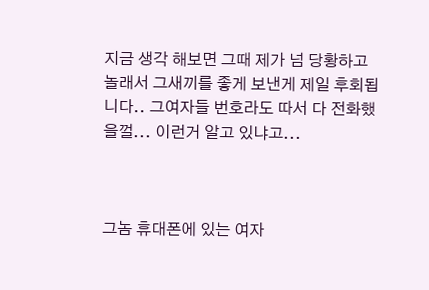지금 생각 해보면 그때 제가 넘 당황하고 놀래서 그새끼를 좋게 보낸게 제일 후회됩니다.. 그여자들 번호라도 따서 다 전화했을껄... 이런거 알고 있냐고...



그놈 휴대폰에 있는 여자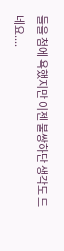들을 첨에 욕했지만 이젠 불쌍하단 생각도 드네요....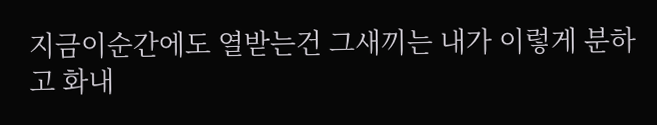지금이순간에도 열받는건 그새끼는 내가 이렇게 분하고 화내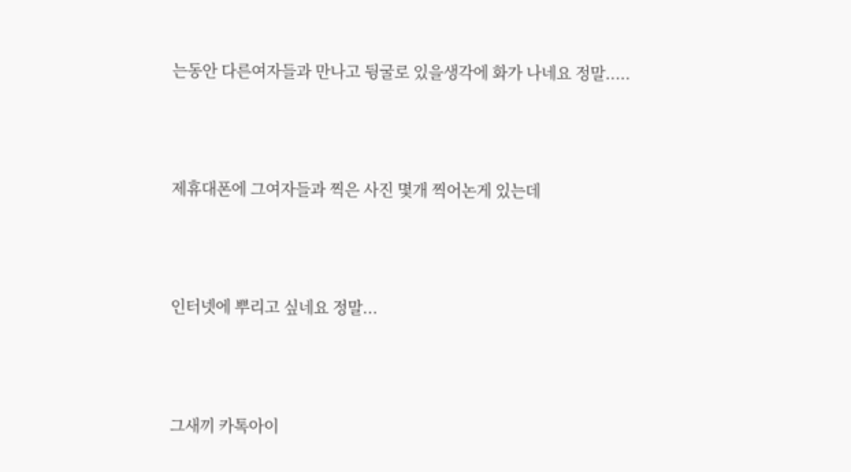는동안 다른여자들과 만나고 뒹굴로 있을생각에 화가 나네요 정말.....



제휴대폰에 그여자들과 찍은 사진 몇개 찍어논게 있는데



인터넷에 뿌리고 싶네요 정말...



그새끼 카톡아이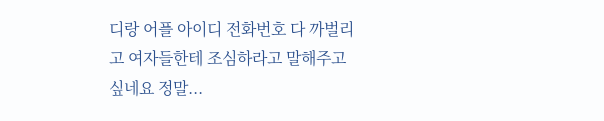디랑 어플 아이디 전화번호 다 까벌리고 여자들한테 조심하라고 말해주고싶네요 정말...